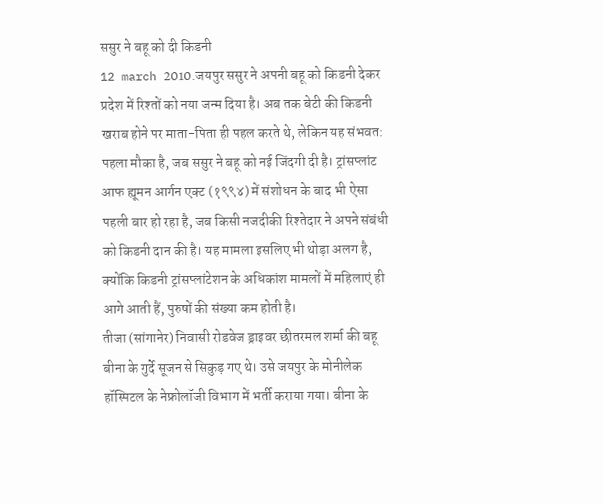ससुर ने बहू को दी किडनी
12 march 2010.जयपुर ससुर ने अपनी बहू को किडनी देकर प्रदेश में रिश्तों को नया जन्म दिया है। अब तक बेटी की किडनी खराब होने पर माता-पिता ही पहल करते थे, लेकिन यह संभवत: पहला मौका है, जब ससुर ने बहू को नई जिंदगी दी है। ट्रांसप्लांट आफ ह्यूमन आर्गन एक्ट (१९९४) में संशोधन के बाद भी ऐसा पहली बार हो रहा है, जब किसी नजदीकी रिश्तेदार ने अपने संबंधी को किडनी दान की है। यह मामला इसलिए भी थोड़ा अलग है, क्योंकि किडनी ट्रांसप्लांटेशन के अधिकांश मामलों में महिलाएं ही आगे आती हैं, पुरुषों की संख्या कम होती है।
तीजा (सांगानेर) निवासी रोडवेज ड्राइवर छीतरमल शर्मा की बहू बीना के गुर्दे सूजन से सिकुड़ गए थे। उसे जयपुर के मोनीलेक हॉस्पिटल के नेफ्रोलॉजी विभाग में भर्ती कराया गया। बीना के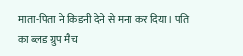माता-पिता ने किडनी देने से मना कर दिया। पति का ब्लड ग्रुप मैच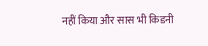नहीं किया और सास भी किडनी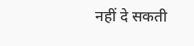नहीं दे सकती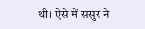थी। ऐसे में ससुर ने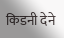किडनी देने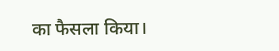का फैसला किया।